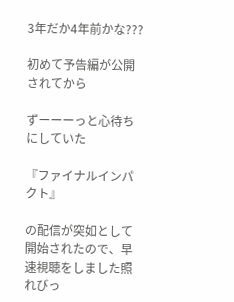3年だか4年前かな???

初めて予告編が公開されてから

ずーーーっと心待ちにしていた

『ファイナルインパクト』

の配信が突如として開始されたので、早速視聴をしました照れびっ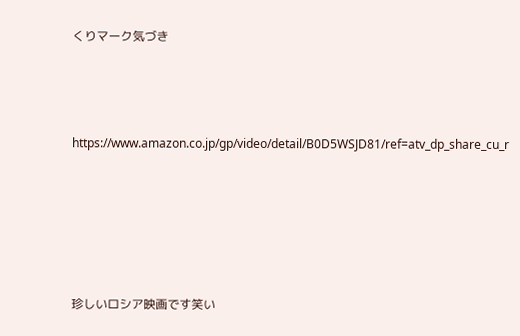くりマーク気づき



https://www.amazon.co.jp/gp/video/detail/B0D5WSJD81/ref=atv_dp_share_cu_r





珍しいロシア映画です笑い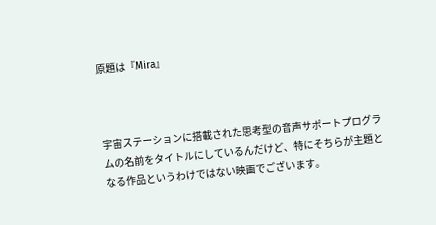原題は『Mira』



宇宙ステーションに搭載された思考型の音声サポートプログラムの名前をタイトルにしているんだけど、特にそちらが主題となる作品というわけではない映画でございます。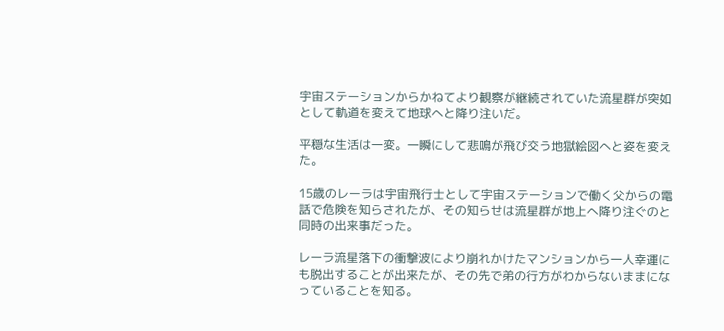宇宙ステーションからかねてより観察が継続されていた流星群が突如として軌道を変えて地球へと降り注いだ。

平穏な生活は一変。一瞬にして悲鳴が飛び交う地獄絵図へと姿を変えた。

15歳のレーラは宇宙飛行士として宇宙ステーションで働く父からの電話で危険を知らされたが、その知らせは流星群が地上へ降り注ぐのと同時の出来事だった。

レーラ流星落下の衝撃波により崩れかけたマンションから一人幸運にも脱出することが出来たが、その先で弟の行方がわからないままになっていることを知る。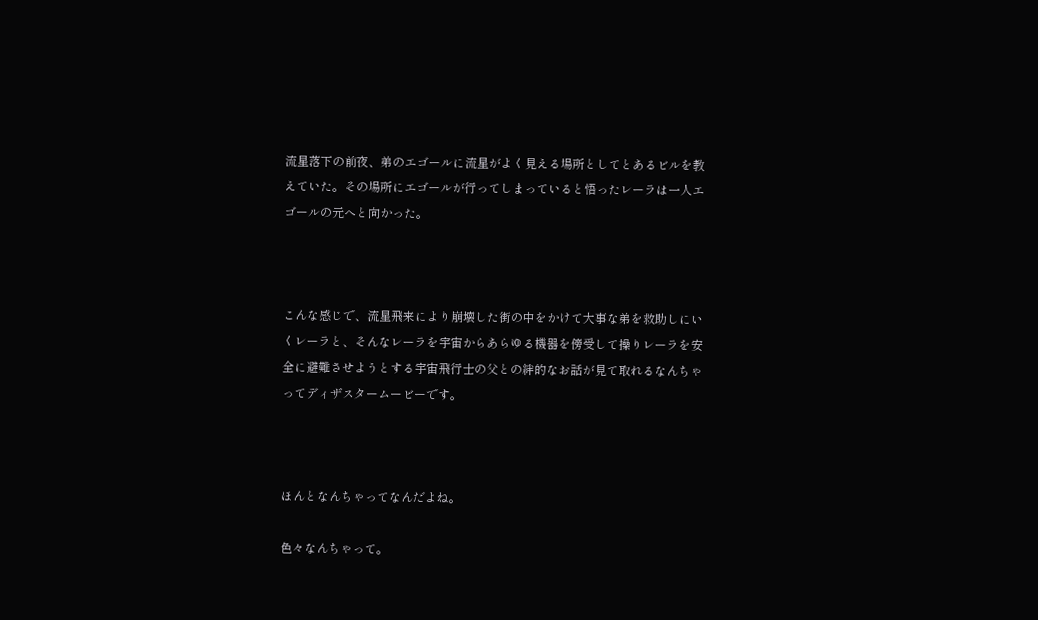流星落下の前夜、弟のエゴールに流星がよく見える場所としてとあるビルを教えていた。その場所にエゴールが行ってしまっていると悟ったレーラは一人エゴールの元へと向かった。



こんな感じで、流星飛来により崩壊した街の中をかけて大事な弟を救助しにいくレーラと、そんなレーラを宇宙からあらゆる機器を傍受して操りレーラを安全に避難させようとする宇宙飛行士の父との絆的なお話が見て取れるなんちゃってディザスタームービーです。



ほんとなんちゃってなんだよね。

色々なんちゃって。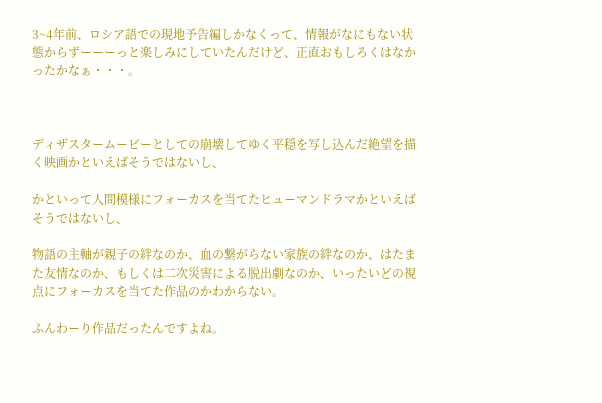3~4年前、ロシア語での現地予告編しかなくって、情報がなにもない状態からずーーーっと楽しみにしていたんだけど、正直おもしろくはなかったかなぁ・・・。



ディザスタームービーとしての崩壊してゆく平穏を写し込んだ絶望を描く映画かといえばそうではないし、

かといって人間模様にフォーカスを当てたヒューマンドラマかといえばそうではないし、

物語の主軸が親子の絆なのか、血の繋がらない家族の絆なのか、はたまた友情なのか、もしくは二次災害による脱出劇なのか、いったいどの視点にフォーカスを当てた作品のかわからない。

ふんわーり作品だったんですよね。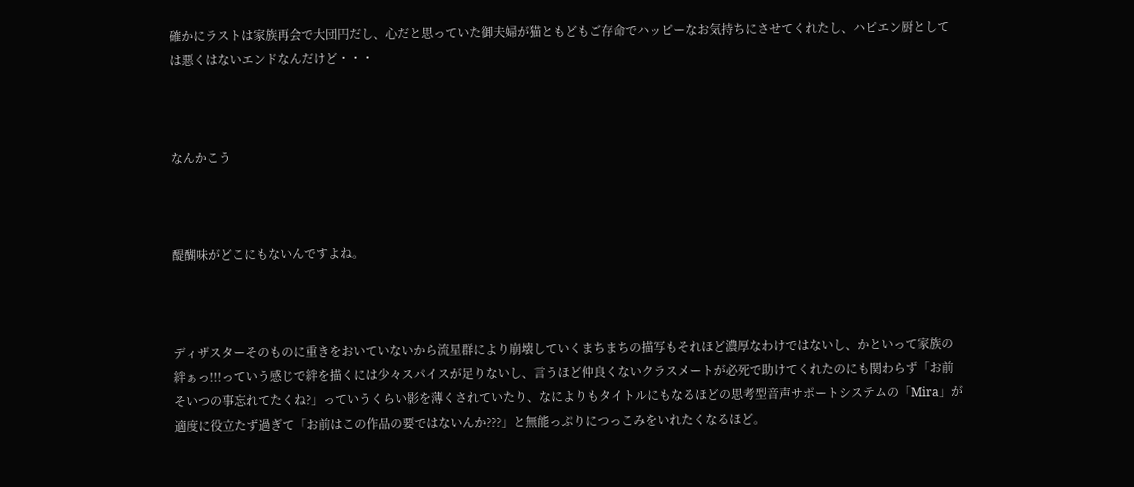確かにラストは家族再会で大団円だし、心だと思っていた御夫婦が猫ともどもご存命でハッピーなお気持ちにさせてくれたし、ハピエン厨としては悪くはないエンドなんだけど・・・



なんかこう



醍醐味がどこにもないんですよね。



ディザスターそのものに重きをおいていないから流星群により崩壊していくまちまちの描写もそれほど濃厚なわけではないし、かといって家族の絆ぁっ!!!っていう感じで絆を描くには少々スパイスが足りないし、言うほど仲良くないクラスメートが必死で助けてくれたのにも関わらず「お前そいつの事忘れてたくね?」っていうくらい影を薄くされていたり、なによりもタイトルにもなるほどの思考型音声サポートシステムの「Mira」が適度に役立たず過ぎて「お前はこの作品の要ではないんか???」と無能っぷりにつっこみをいれたくなるほど。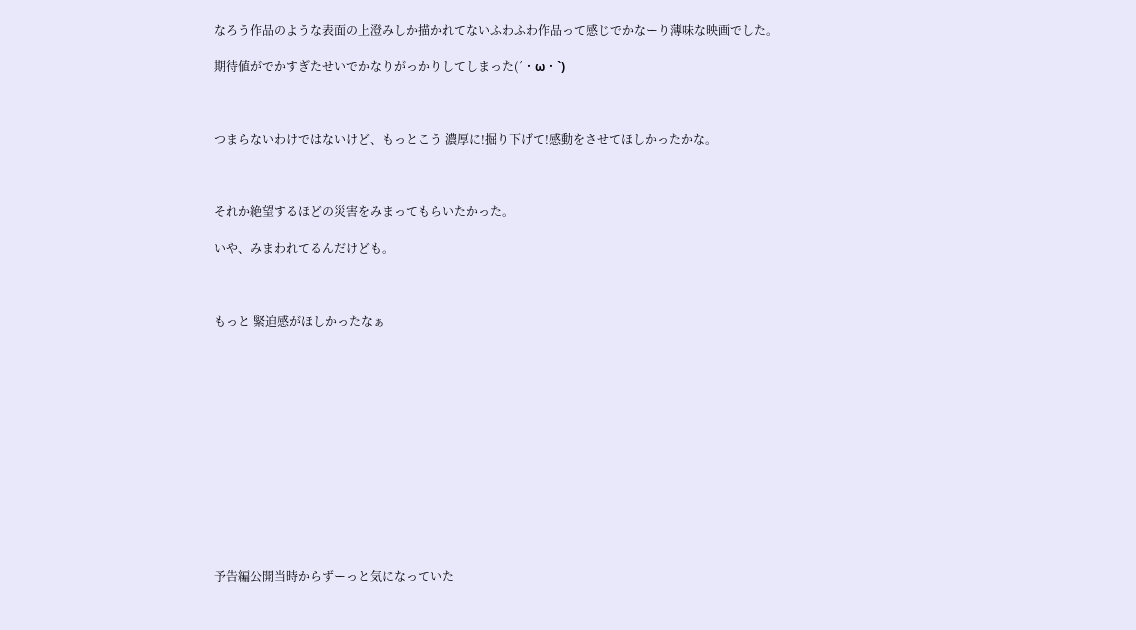なろう作品のような表面の上澄みしか描かれてないふわふわ作品って感じでかなーり薄味な映画でした。

期待値がでかすぎたせいでかなりがっかりしてしまった(´・ω・`)



つまらないわけではないけど、もっとこう 濃厚に!掘り下げて!感動をさせてほしかったかな。



それか絶望するほどの災害をみまってもらいたかった。

いや、みまわれてるんだけども。



もっと 緊迫感がほしかったなぁ













予告編公開当時からずーっと気になっていた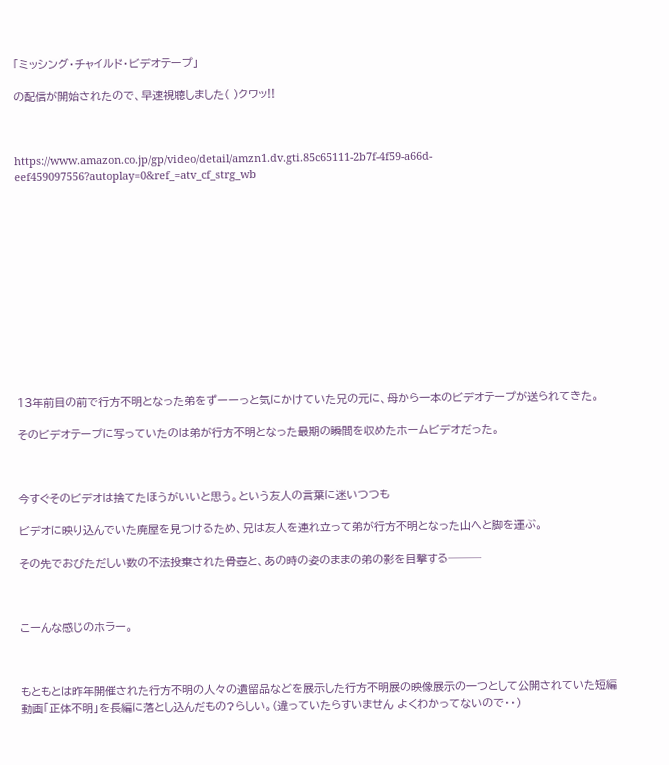「ミッシング・チャイルド・ビデオテープ」

の配信が開始されたので、早速視聴しました( )クワッ!!



https://www.amazon.co.jp/gp/video/detail/amzn1.dv.gti.85c65111-2b7f-4f59-a66d-eef459097556?autoplay=0&ref_=atv_cf_strg_wb













13年前目の前で行方不明となった弟をずーーっと気にかけていた兄の元に、母から一本のビデオテープが送られてきた。

そのビデオテープに写っていたのは弟が行方不明となった最期の瞬間を収めたホームビデオだった。



今すぐそのビデオは捨てたほうがいいと思う。という友人の言葉に迷いつつも

ビデオに映り込んでいた廃屋を見つけるため、兄は友人を連れ立って弟が行方不明となった山へと脚を運ぶ。

その先でおびただしい数の不法投棄された骨壺と、あの時の姿のままの弟の影を目撃する───



こーんな感じのホラー。



もともとは昨年開催された行方不明の人々の遺留品などを展示した行方不明展の映像展示の一つとして公開されていた短編動画「正体不明」を長編に落とし込んだもの?らしい。(違っていたらすいません よくわかってないので・・)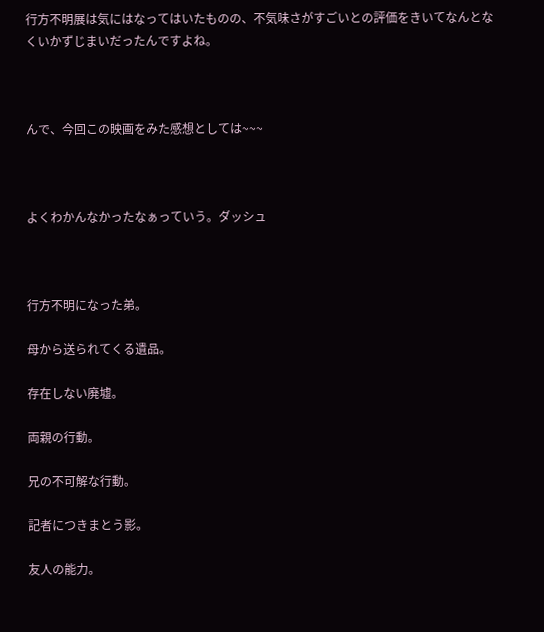行方不明展は気にはなってはいたものの、不気味さがすごいとの評価をきいてなんとなくいかずじまいだったんですよね。



んで、今回この映画をみた感想としては~~~



よくわかんなかったなぁっていう。ダッシュ



行方不明になった弟。

母から送られてくる遺品。

存在しない廃墟。

両親の行動。

兄の不可解な行動。

記者につきまとう影。

友人の能力。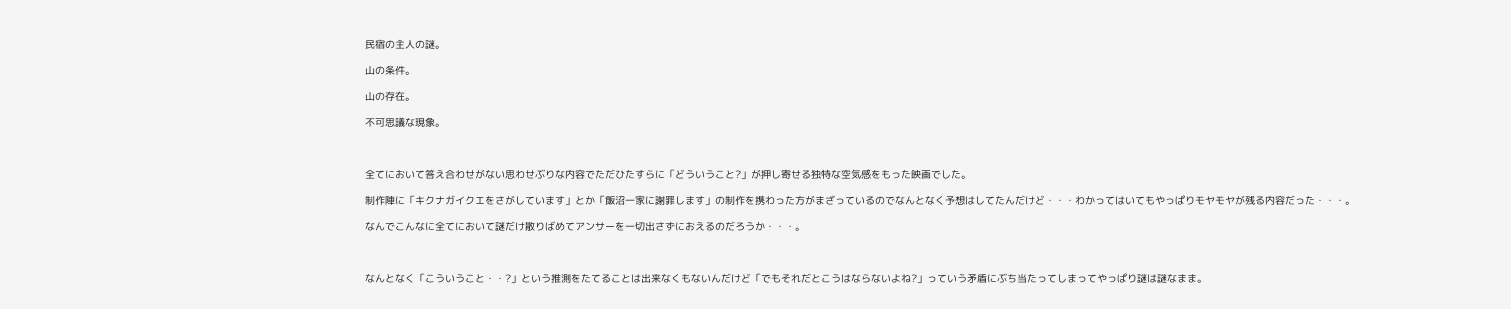民宿の主人の謎。

山の条件。

山の存在。

不可思議な現象。



全てにおいて答え合わせがない思わせぶりな内容でただひたすらに「どういうこと?」が押し寄せる独特な空気感をもった映画でした。

制作陣に「キクナガイクエをさがしています」とか「飯沼一家に謝罪します」の制作を携わった方がまざっているのでなんとなく予想はしてたんだけど・・・わかってはいてもやっぱりモヤモヤが残る内容だった・・・。

なんでこんなに全てにおいて謎だけ散りばめてアンサーを一切出さずにおえるのだろうか・・・。



なんとなく「こういうこと・・?」という推測をたてることは出来なくもないんだけど「でもそれだとこうはならないよね?」っていう矛盾にぶち当たってしまってやっぱり謎は謎なまま。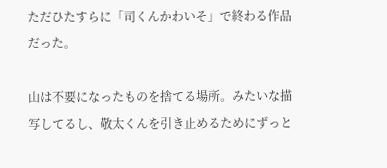ただひたすらに「司くんかわいそ」で終わる作品だった。

山は不要になったものを捨てる場所。みたいな描写してるし、敬太くんを引き止めるためにずっと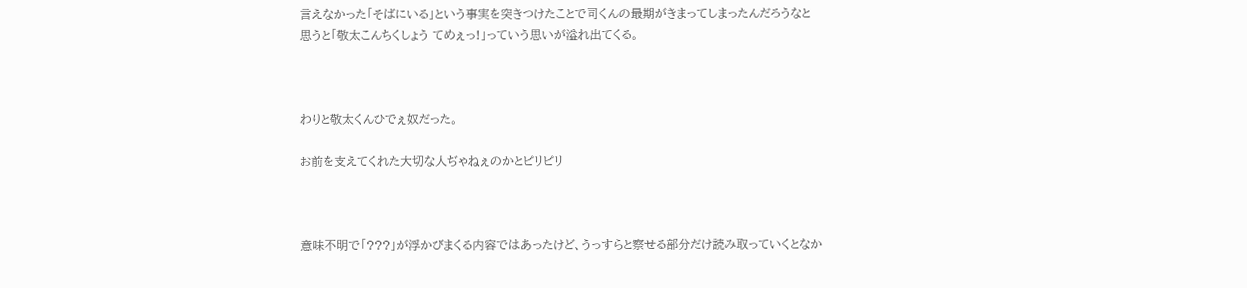言えなかった「そばにいる」という事実を突きつけたことで司くんの最期がきまってしまったんだろうなと思うと「敬太こんちくしょう てめぇっ!」っていう思いが溢れ出てくる。



わりと敬太くんひでぇ奴だった。

お前を支えてくれた大切な人ぢゃねぇのかとピリピリ



意味不明で「???」が浮かびまくる内容ではあったけど、うっすらと察せる部分だけ読み取っていくとなか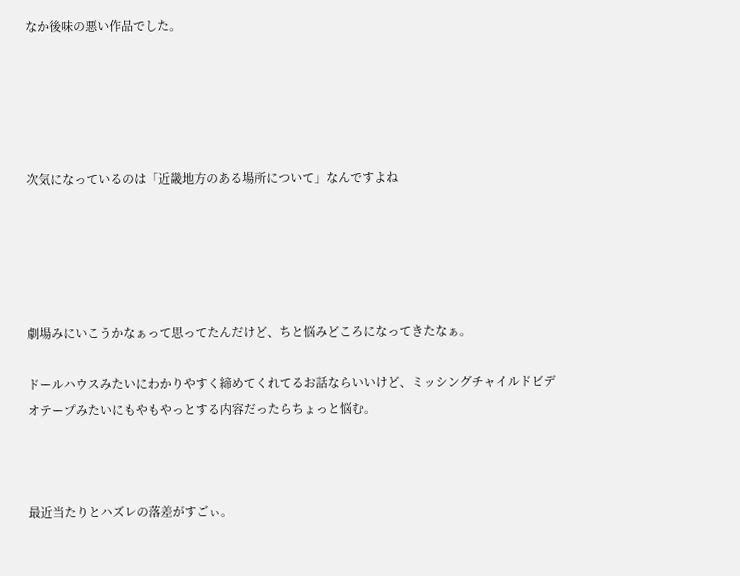なか後味の悪い作品でした。





次気になっているのは「近畿地方のある場所について」なんですよね





劇場みにいこうかなぁって思ってたんだけど、ちと悩みどころになってきたなぁ。

ドールハウスみたいにわかりやすく締めてくれてるお話ならいいけど、ミッシングチャイルドビデオテープみたいにもやもやっとする内容だったらちょっと悩む。



最近当たりとハズレの落差がすごぃ。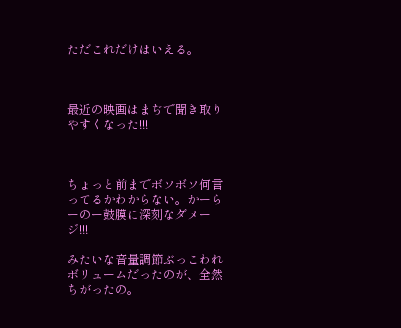ただこれだけはいえる。



最近の映画はまぢで聞き取りやすくなった!!!



ちょっと前までボソボソ何言ってるかわからない。かーらーのー鼓膜に深刻なダメージ!!!

みたいな音量調節ぶっこわれボリュームだったのが、全然ちがったの。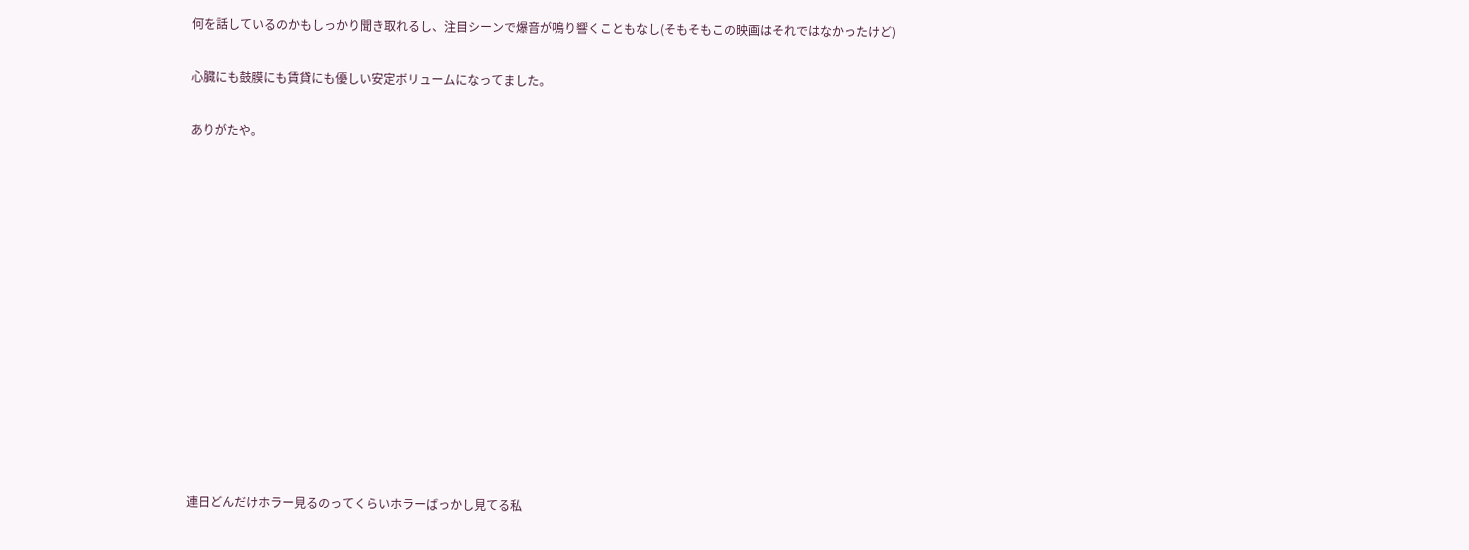何を話しているのかもしっかり聞き取れるし、注目シーンで爆音が鳴り響くこともなし(そもそもこの映画はそれではなかったけど)

心臓にも鼓膜にも賃貸にも優しい安定ボリュームになってました。

ありがたや。













連日どんだけホラー見るのってくらいホラーばっかし見てる私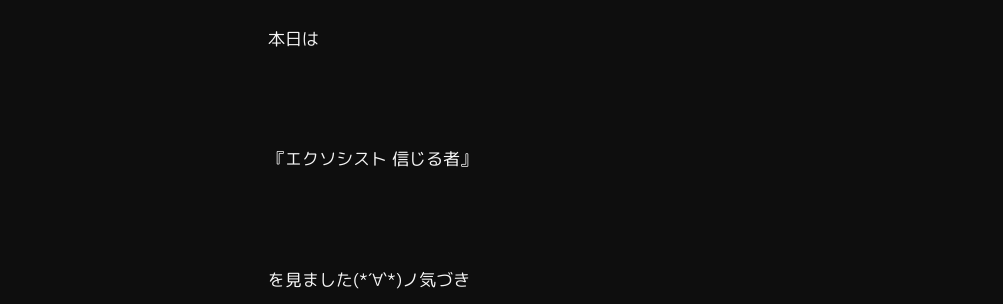本日は



『エクソシスト 信じる者』



を見ました(*´∀`*)ノ気づき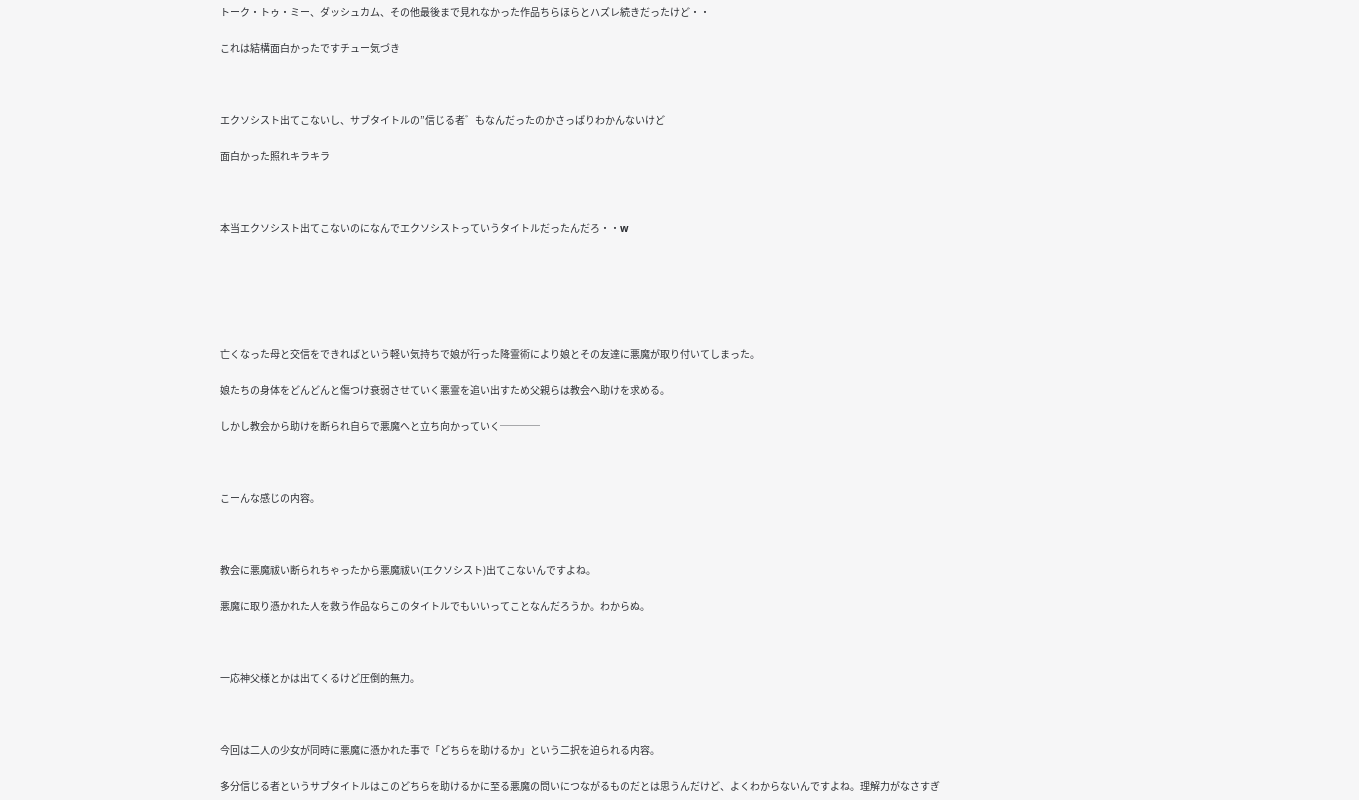トーク・トゥ・ミー、ダッシュカム、その他最後まで見れなかった作品ちらほらとハズレ続きだったけど・・

これは結構面白かったですチュー気づき



エクソシスト出てこないし、サブタイトルの”信じる者゛もなんだったのかさっぱりわかんないけど

面白かった照れキラキラ



本当エクソシスト出てこないのになんでエクソシストっていうタイトルだったんだろ・・w






亡くなった母と交信をできればという軽い気持ちで娘が行った降霊術により娘とその友達に悪魔が取り付いてしまった。

娘たちの身体をどんどんと傷つけ衰弱させていく悪霊を追い出すため父親らは教会へ助けを求める。

しかし教会から助けを断られ自らで悪魔へと立ち向かっていく────



こーんな感じの内容。



教会に悪魔祓い断られちゃったから悪魔祓い(エクソシスト)出てこないんですよね。

悪魔に取り憑かれた人を救う作品ならこのタイトルでもいいってことなんだろうか。わからぬ。



一応神父様とかは出てくるけど圧倒的無力。



今回は二人の少女が同時に悪魔に憑かれた事で「どちらを助けるか」という二択を迫られる内容。

多分信じる者というサブタイトルはこのどちらを助けるかに至る悪魔の問いにつながるものだとは思うんだけど、よくわからないんですよね。理解力がなさすぎ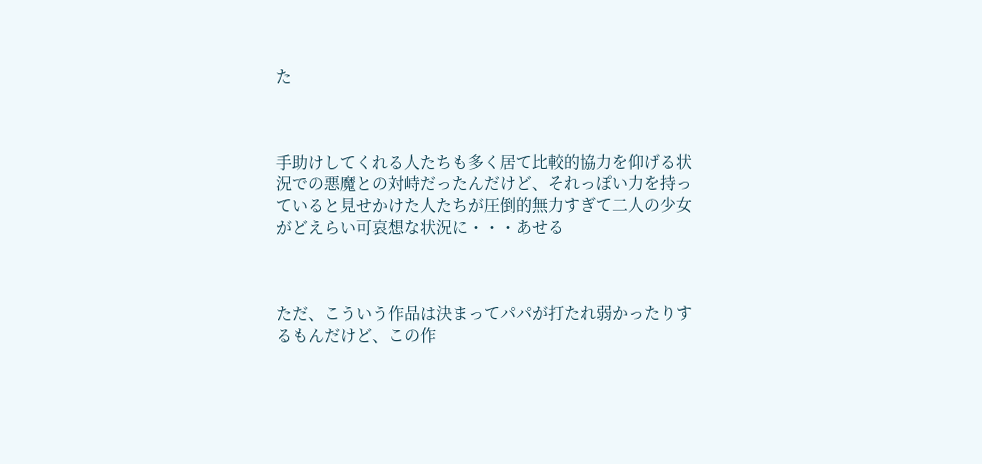た



手助けしてくれる人たちも多く居て比較的協力を仰げる状況での悪魔との対峙だったんだけど、それっぽい力を持っていると見せかけた人たちが圧倒的無力すぎて二人の少女がどえらい可哀想な状況に・・・あせる



ただ、こういう作品は決まってパパが打たれ弱かったりするもんだけど、この作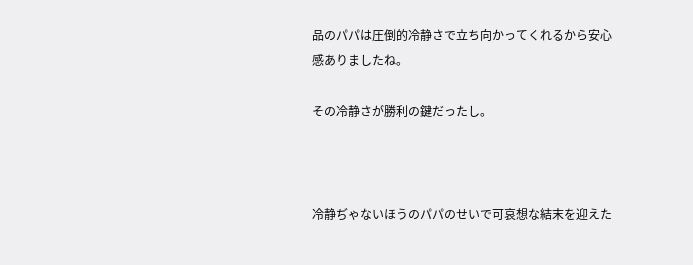品のパパは圧倒的冷静さで立ち向かってくれるから安心感ありましたね。

その冷静さが勝利の鍵だったし。



冷静ぢゃないほうのパパのせいで可哀想な結末を迎えた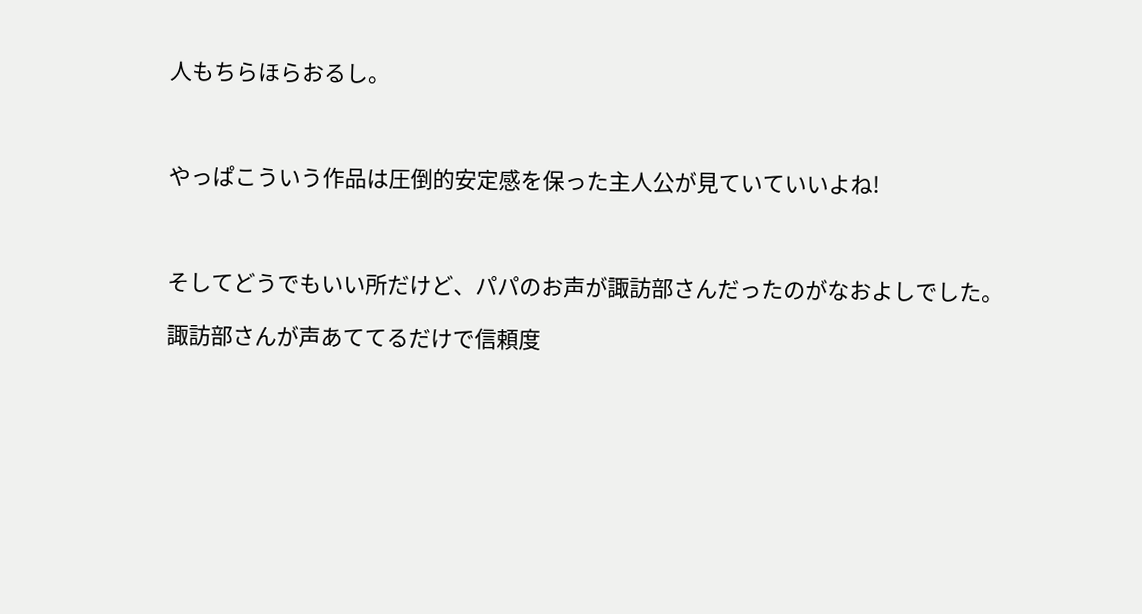人もちらほらおるし。



やっぱこういう作品は圧倒的安定感を保った主人公が見ていていいよね!



そしてどうでもいい所だけど、パパのお声が諏訪部さんだったのがなおよしでした。

諏訪部さんが声あててるだけで信頼度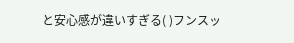と安心感が違いすぎる( )フンスッ